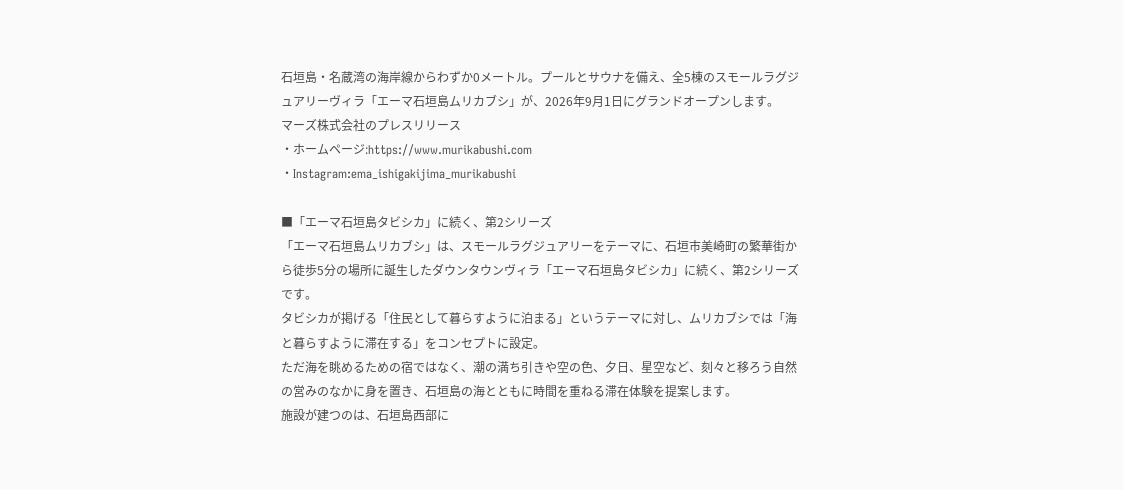石垣島・名蔵湾の海岸線からわずか0メートル。プールとサウナを備え、全5棟のスモールラグジュアリーヴィラ「エーマ石垣島ムリカブシ」が、2026年9月1日にグランドオープンします。
マーズ株式会社のプレスリリース
・ホームページ:https://www.murikabushi.com
・Instagram:ema_ishigakijima_murikabushi

■「エーマ石垣島タビシカ」に続く、第2シリーズ
「エーマ石垣島ムリカブシ」は、スモールラグジュアリーをテーマに、石垣市美崎町の繁華街から徒歩5分の場所に誕生したダウンタウンヴィラ「エーマ石垣島タビシカ」に続く、第2シリーズです。
タビシカが掲げる「住民として暮らすように泊まる」というテーマに対し、ムリカブシでは「海と暮らすように滞在する」をコンセプトに設定。
ただ海を眺めるための宿ではなく、潮の満ち引きや空の色、夕日、星空など、刻々と移ろう自然の営みのなかに身を置き、石垣島の海とともに時間を重ねる滞在体験を提案します。
施設が建つのは、石垣島西部に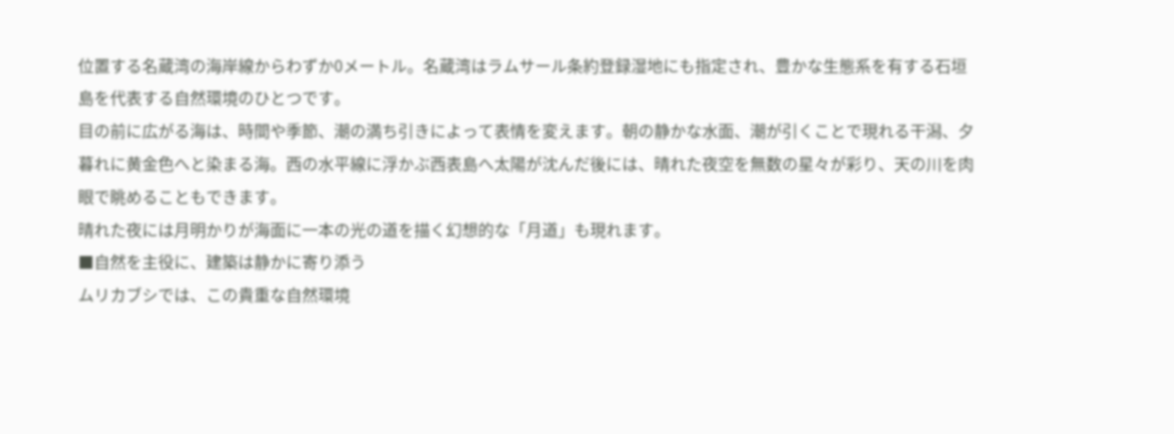位置する名蔵湾の海岸線からわずか0メートル。名蔵湾はラムサール条約登録湿地にも指定され、豊かな生態系を有する石垣島を代表する自然環境のひとつです。
目の前に広がる海は、時間や季節、潮の満ち引きによって表情を変えます。朝の静かな水面、潮が引くことで現れる干潟、夕暮れに黄金色へと染まる海。西の水平線に浮かぶ西表島へ太陽が沈んだ後には、晴れた夜空を無数の星々が彩り、天の川を肉眼で眺めることもできます。
晴れた夜には月明かりが海面に一本の光の道を描く幻想的な「月道」も現れます。
■自然を主役に、建築は静かに寄り添う
ムリカブシでは、この貴重な自然環境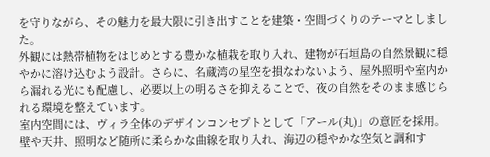を守りながら、その魅力を最大限に引き出すことを建築・空間づくりのテーマとしました。
外観には熱帯植物をはじめとする豊かな植栽を取り入れ、建物が石垣島の自然景観に穏やかに溶け込むよう設計。さらに、名蔵湾の星空を損なわないよう、屋外照明や室内から漏れる光にも配慮し、必要以上の明るさを抑えることで、夜の自然をそのまま感じられる環境を整えています。
室内空間には、ヴィラ全体のデザインコンセプトとして「アール(丸)」の意匠を採用。壁や天井、照明など随所に柔らかな曲線を取り入れ、海辺の穏やかな空気と調和す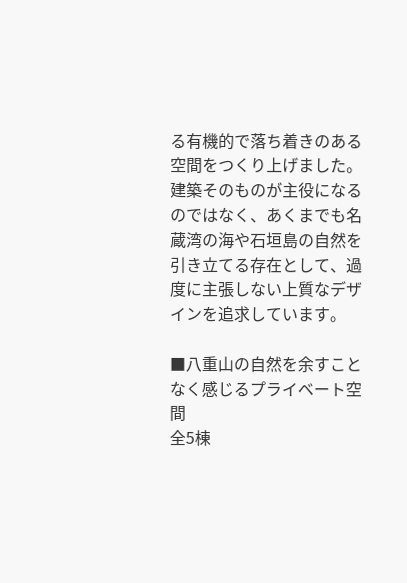る有機的で落ち着きのある空間をつくり上げました。
建築そのものが主役になるのではなく、あくまでも名蔵湾の海や石垣島の自然を引き立てる存在として、過度に主張しない上質なデザインを追求しています。

■八重山の自然を余すことなく感じるプライベート空間
全5棟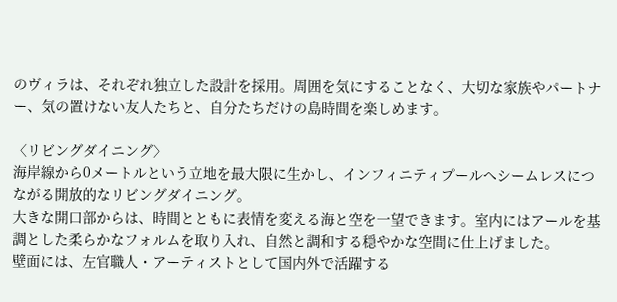のヴィラは、それぞれ独立した設計を採用。周囲を気にすることなく、大切な家族やパートナー、気の置けない友人たちと、自分たちだけの島時間を楽しめます。

〈リビングダイニング〉
海岸線から0メートルという立地を最大限に生かし、インフィニティプールへシームレスにつながる開放的なリビングダイニング。
大きな開口部からは、時間とともに表情を変える海と空を一望できます。室内にはアールを基調とした柔らかなフォルムを取り入れ、自然と調和する穏やかな空間に仕上げました。
壁面には、左官職人・アーティストとして国内外で活躍する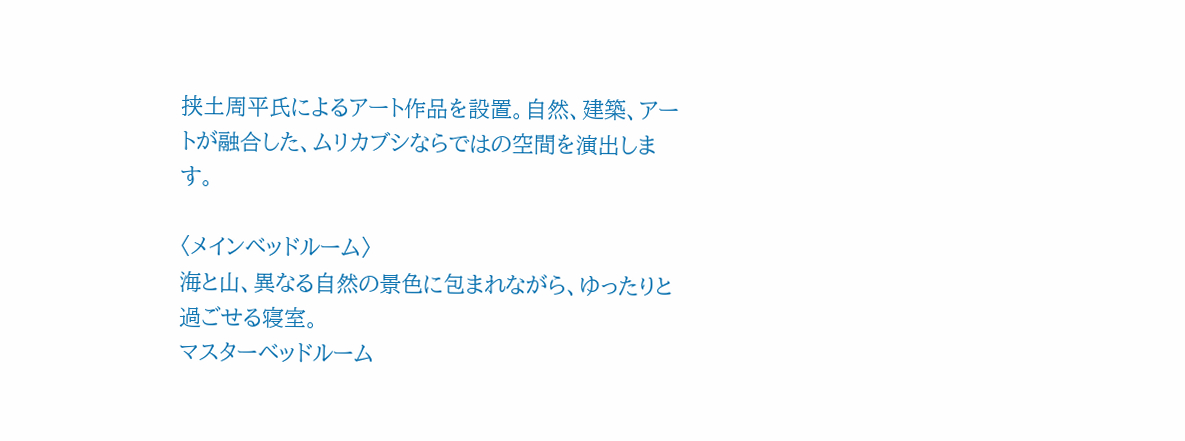挟土周平氏によるアート作品を設置。自然、建築、アートが融合した、ムリカブシならではの空間を演出します。

〈メインベッドルーム〉
海と山、異なる自然の景色に包まれながら、ゆったりと過ごせる寝室。
マスターベッドルーム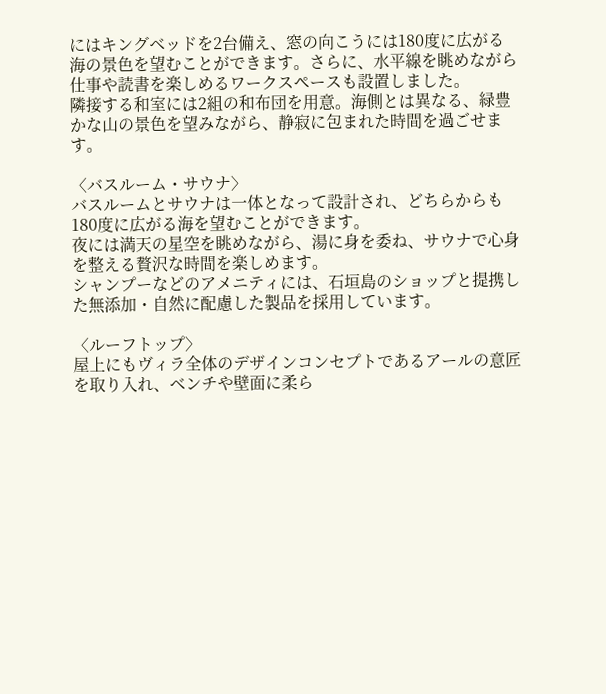にはキングベッドを2台備え、窓の向こうには180度に広がる海の景色を望むことができます。さらに、水平線を眺めながら仕事や読書を楽しめるワークスペースも設置しました。
隣接する和室には2組の和布団を用意。海側とは異なる、緑豊かな山の景色を望みながら、静寂に包まれた時間を過ごせます。

〈バスルーム・サウナ〉
バスルームとサウナは一体となって設計され、どちらからも180度に広がる海を望むことができます。
夜には満天の星空を眺めながら、湯に身を委ね、サウナで心身を整える贅沢な時間を楽しめます。
シャンプーなどのアメニティには、石垣島のショップと提携した無添加・自然に配慮した製品を採用しています。

〈ルーフトップ〉
屋上にもヴィラ全体のデザインコンセプトであるアールの意匠を取り入れ、ベンチや壁面に柔ら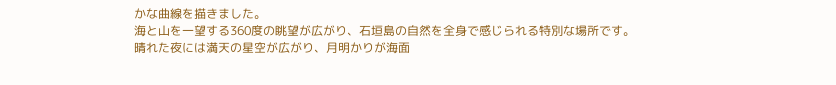かな曲線を描きました。
海と山を一望する360度の眺望が広がり、石垣島の自然を全身で感じられる特別な場所です。
晴れた夜には満天の星空が広がり、月明かりが海面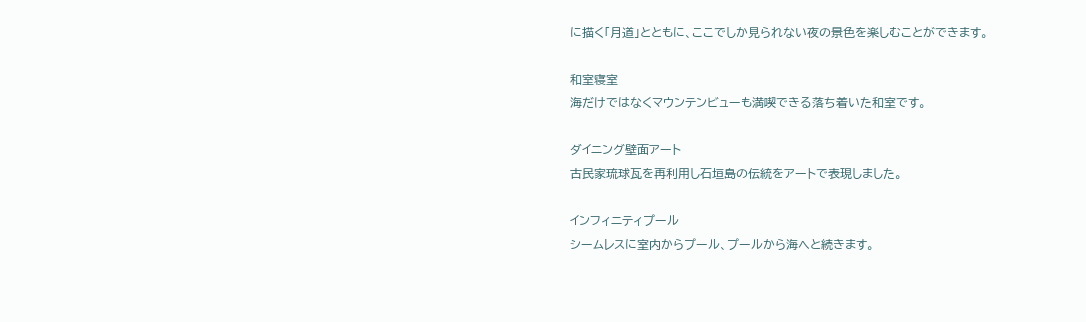に描く「月道」とともに、ここでしか見られない夜の景色を楽しむことができます。

和室寝室
海だけではなくマウンテンビューも満喫できる落ち着いた和室です。

ダイニング壁面アート
古民家琉球瓦を再利用し石垣島の伝統をアートで表現しました。

インフィニティプール
シームレスに室内からプール、プールから海へと続きます。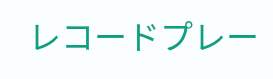レコードプレー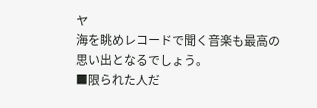ヤ
海を眺めレコードで聞く音楽も最高の思い出となるでしょう。
■限られた人だ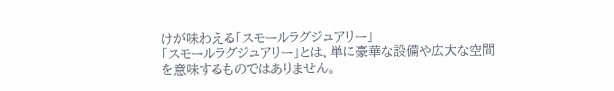けが味わえる「スモールラグジュアリー」
「スモールラグジュアリー」とは、単に豪華な設備や広大な空間を意味するものではありません。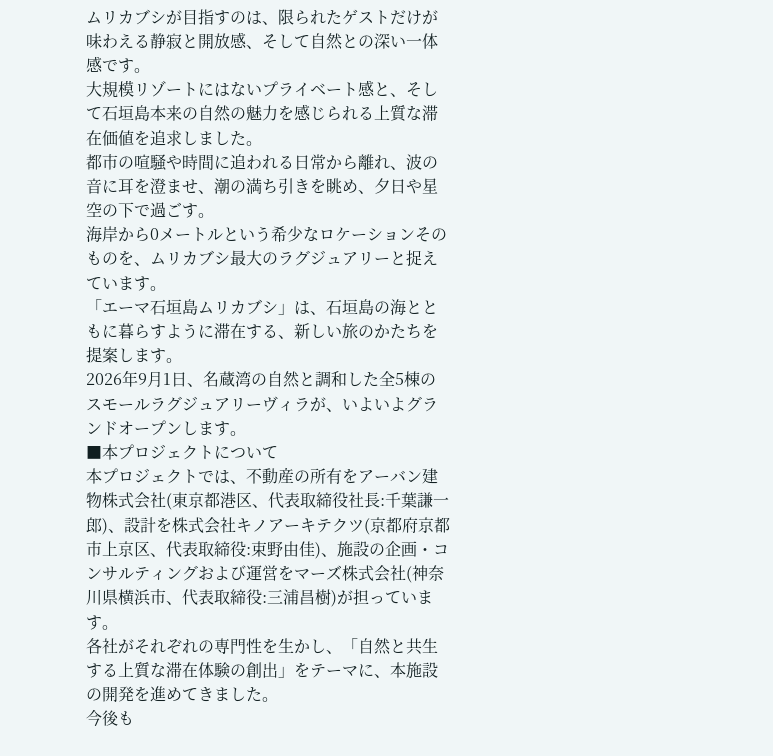ムリカブシが目指すのは、限られたゲストだけが味わえる静寂と開放感、そして自然との深い一体感です。
大規模リゾートにはないプライベート感と、そして石垣島本来の自然の魅力を感じられる上質な滞在価値を追求しました。
都市の喧騒や時間に追われる日常から離れ、波の音に耳を澄ませ、潮の満ち引きを眺め、夕日や星空の下で過ごす。
海岸から0メートルという希少なロケーションそのものを、ムリカブシ最大のラグジュアリーと捉えています。
「エーマ石垣島ムリカブシ」は、石垣島の海とともに暮らすように滞在する、新しい旅のかたちを提案します。
2026年9月1日、名蔵湾の自然と調和した全5棟のスモールラグジュアリーヴィラが、いよいよグランドオープンします。
■本プロジェクトについて
本プロジェクトでは、不動産の所有をアーバン建物株式会社(東京都港区、代表取締役社長:千葉謙一郎)、設計を株式会社キノアーキテクツ(京都府京都市上京区、代表取締役:束野由佳)、施設の企画・コンサルティングおよび運営をマーズ株式会社(神奈川県横浜市、代表取締役:三浦昌樹)が担っています。
各社がそれぞれの専門性を生かし、「自然と共生する上質な滞在体験の創出」をテーマに、本施設の開発を進めてきました。
今後も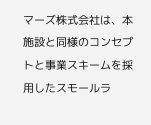マーズ株式会社は、本施設と同様のコンセプトと事業スキームを採用したスモールラ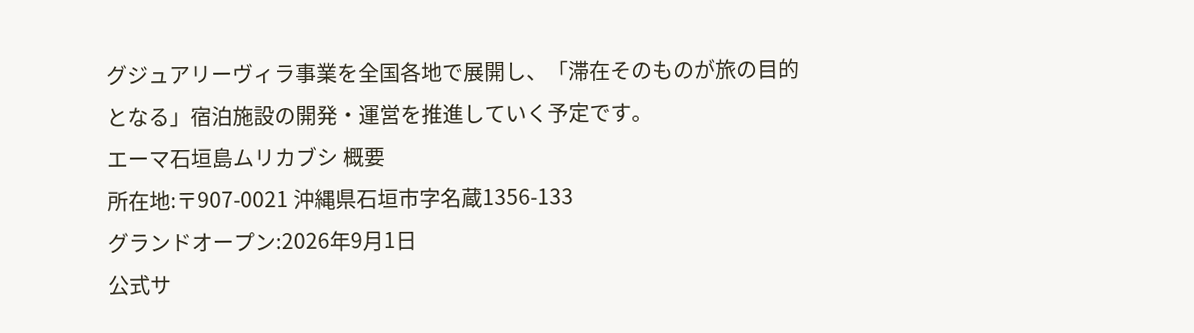グジュアリーヴィラ事業を全国各地で展開し、「滞在そのものが旅の目的となる」宿泊施設の開発・運営を推進していく予定です。
エーマ石垣島ムリカブシ 概要
所在地:〒907-0021 沖縄県石垣市字名蔵1356-133
グランドオープン:2026年9月1日
公式サ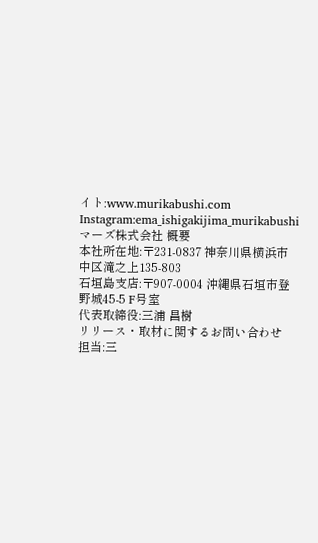イト:www.murikabushi.com
Instagram:ema_ishigakijima_murikabushi
マーズ株式会社 概要
本社所在地:〒231-0837 神奈川県横浜市中区滝之上135-803
石垣島支店:〒907-0004 沖縄県石垣市登野城45-5 F号室
代表取締役:三浦 昌樹
リリース・取材に関するお問い合わせ
担当:三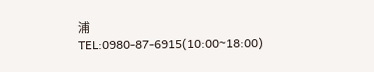浦
TEL:0980-87-6915(10:00~18:00)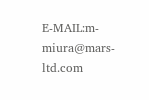E-MAIL:m-miura@mars-ltd.com